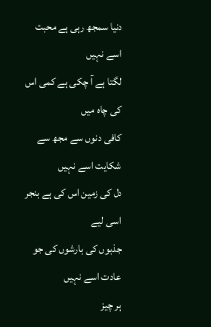دنیا سمجھ رہی ہے محبت اسے نہیں
لگتا ہے آ چکی ہے کمی اس کی چاہ میں
کافی دنوں سے مجھ سے شکایت اسے نہیں
دل کی زمین اس کی ہے بنجر اسی لیے
جذبوں کی بارشوں کی جو عادت اسے نہیں
ہر چیز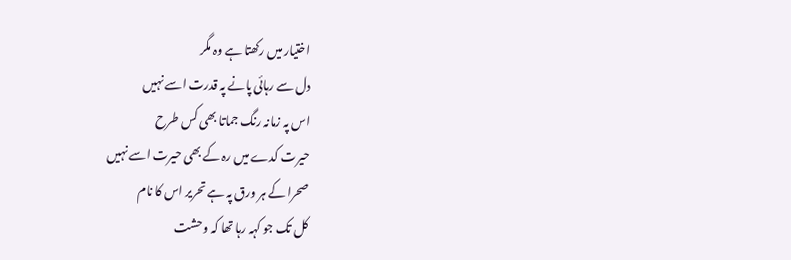اختیار میں رکھتا ہے وہ مگر
دل سے رہائی پانے پہ قدرت اسے نہیں
اس پہ زمانہ رنگ جماتا بھی کس طرح
حیرت کدے میں رہ کے بھی حیرت اسے نہیں
صحرا کے ہر ورق پہ ہے تحریر اس کا نام
کل تک جو کہہ رہا تھا کہ وحشت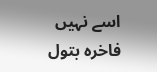اسے نہیں
فاخرہ بتول